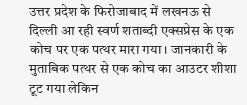उत्तर प्रदेश के फिरोजाबाद में लखनऊ से दिल्ली आ रही स्वर्ण शताब्दी एक्सप्रेस के एक कोच पर एक पत्थर मारा गया। जानकारी के मुताबिक पत्थर से एक कोच का आउटर शीशा टूट गया लेकिन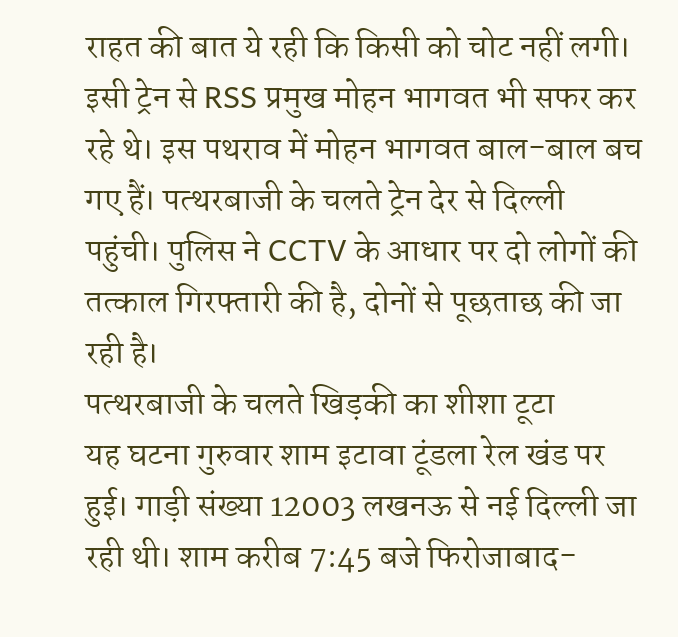राहत की बात ये रही कि किसी को चोट नहीं लगी। इसी ट्रेन से RSS प्रमुख मोहन भागवत भी सफर कर रहे थे। इस पथराव में मोहन भागवत बाल-बाल बच गए हैं। पत्थरबाजी के चलते ट्रेन देर से दिल्ली पहुंची। पुलिस ने CCTV के आधार पर दो लोगों की तत्काल गिरफ्तारी की है, दोनों से पूछताछ की जा रही है।
पत्थरबाजी के चलते खिड़की का शीशा टूटा
यह घटना गुरुवार शाम इटावा टूंडला रेल खंड पर हुई। गाड़ी संख्या 12003 लखनऊ से नई दिल्ली जा रही थी। शाम करीब 7:45 बजे फिरोजाबाद-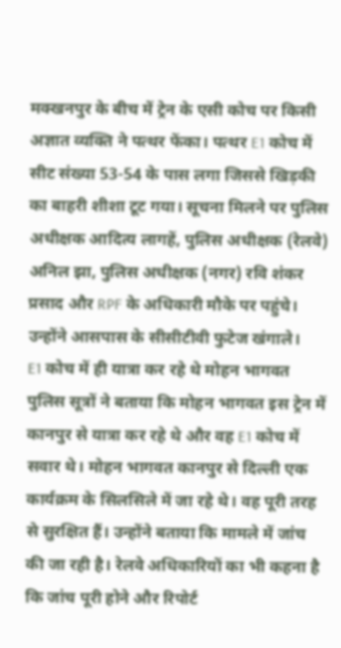मक्खनपुर के बीच में ट्रेन के एसी कोच पर किसी अज्ञात व्यक्ति ने पत्थर फेंका। पत्थर E1 कोच में सीट संख्या 53-54 के पास लगा जिससे खिड़की का बाहरी शीशा टूट गया। सूचना मिलने पर पुलिस अधीक्षक आदित्य लागहें, पुलिस अधीक्षक (रेलवे) अनिल झा, पुलिस अधीक्षक (नगर) रवि शंकर प्रसाद और RPF के अधिकारी मौके पर पहुंचे। उन्होंने आसपास के सीसीटीवी फुटेज खंगाले।
E1 कोच में ही यात्रा कर रहे थे मोहन भागवत
पुलिस सूत्रों ने बताया कि मोहन भागवत इस ट्रेन में कानपुर से यात्रा कर रहे थे और वह E1 कोच में सवार थे। मोहन भागवत कानपुर से दिल्ली एक कार्यक्रम के सिलसिले में जा रहे थे। वह पूरी तरह से सुरक्षित हैं। उन्होंने बताया कि मामले में जांच की जा रही है। रेलवे अधिकारियों का भी कहना है कि जांच पूरी होने और रिपोर्ट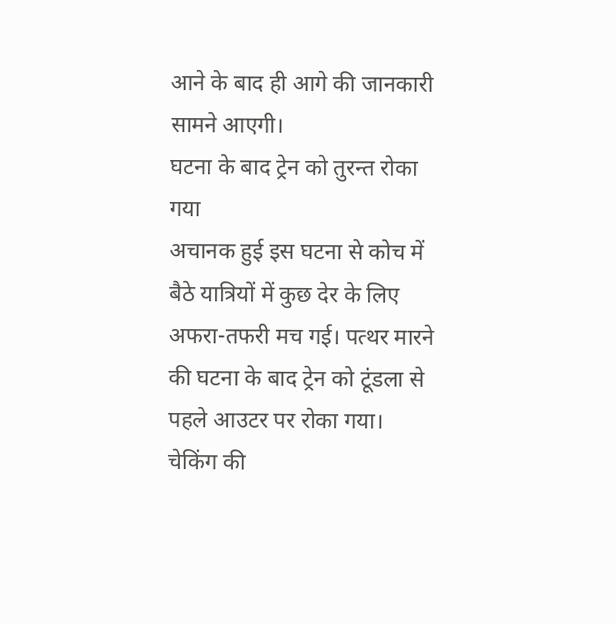आने के बाद ही आगे की जानकारी सामने आएगी।
घटना के बाद ट्रेन को तुरन्त रोका गया
अचानक हुई इस घटना से कोच में बैठे यात्रियों में कुछ देर के लिए अफरा-तफरी मच गई। पत्थर मारने की घटना के बाद ट्रेन को टूंडला से पहले आउटर पर रोका गया। चेकिंग की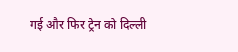गई और फिर ट्रेन को दिल्ली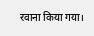रवाना किया गया।